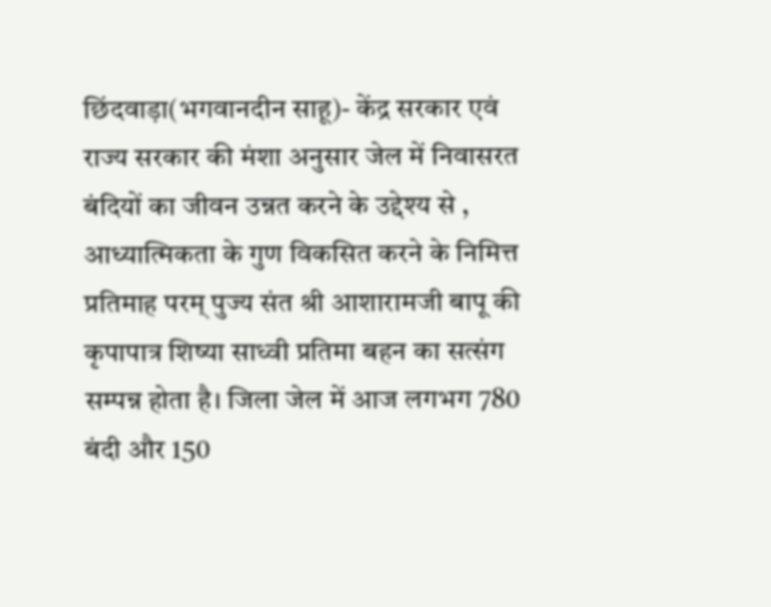छिंदवाड़ा(भगवानदीन साहू)- केंद्र सरकार एवं राज्य सरकार की मंशा अनुसार जेल में निवासरत बंदियों का जीवन उन्नत करने के उद्देश्य से , आध्यात्मिकता के गुण विकसित करने के निमित्त प्रतिमाह परम् पुज्य संत श्री आशारामजी बापू की कृपापात्र शिष्या साध्वी प्रतिमा बहन का सत्संग सम्पन्न होता है। जिला जेल में आज लगभग 780 बंदी और 150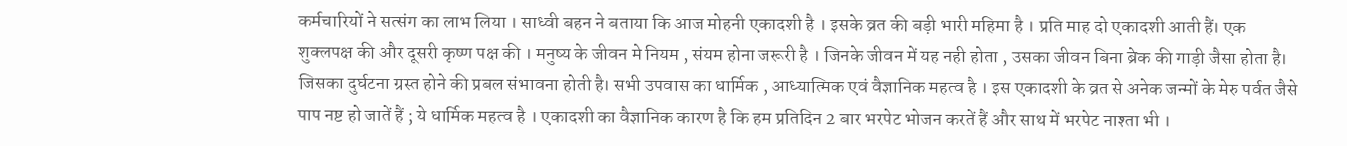कर्मचारियों ने सत्संग का लाभ लिया । साध्वी बहन ने बताया कि आज मोहनी एकादशी है । इसके व्रत की बड़ी भारी महिमा है । प्रति माह दो एकादशी आती हैं। एक शुक्लपक्ष की और दूसरी कृष्ण पक्ष की । मनुष्य के जीवन मे नियम , संयम होना जरूरी है । जिनके जीवन में यह नही होता , उसका जीवन बिना ब्रेक की गाड़ी जैसा होता है। जिसका दुर्घटना ग्रस्त होने की प्रबल संभावना होती है। सभी उपवास का धार्मिक , आध्यात्मिक एवं वैज्ञानिक महत्व है । इस एकादशी के व्रत से अनेक जन्मों के मेरु पर्वत जैसे पाप नष्ट हो जातें हैं ; ये धार्मिक महत्व है । एकादशी का वैज्ञानिक कारण है कि हम प्रतिदिन 2 बार भरपेट भोजन करतें हैं और साथ में भरपेट नाश्ता भी ।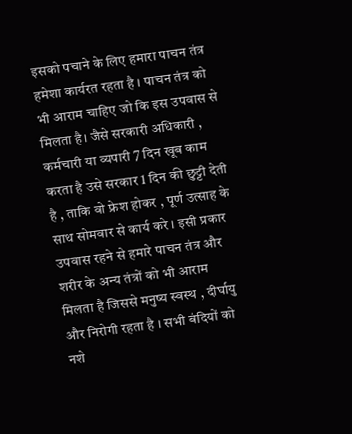इसको पचाने के लिए हमारा पाचन तंत्र हमेशा कार्यरत रहता है । पाचन तंत्र को भी आराम चाहिए जो कि इस उपवास से मिलता है। जैसे सरकारी अधिकारी , कर्मचारी या व्यपारी 7 दिन खूब काम करता है उसे सरकार 1 दिन की छुट्टी देती है , ताकि वो फ्रेश होकर , पूर्ण उत्साह के साथ सोमवार से कार्य करे । इसी प्रकार उपवास रहने से हमारे पाचन तंत्र और शरीर के अन्य तंत्रों को भी आराम मिलता है जिससे मनुष्य स्वस्थ , दीर्घायु और निरोगी रहता है । सभी बंदियों को नशे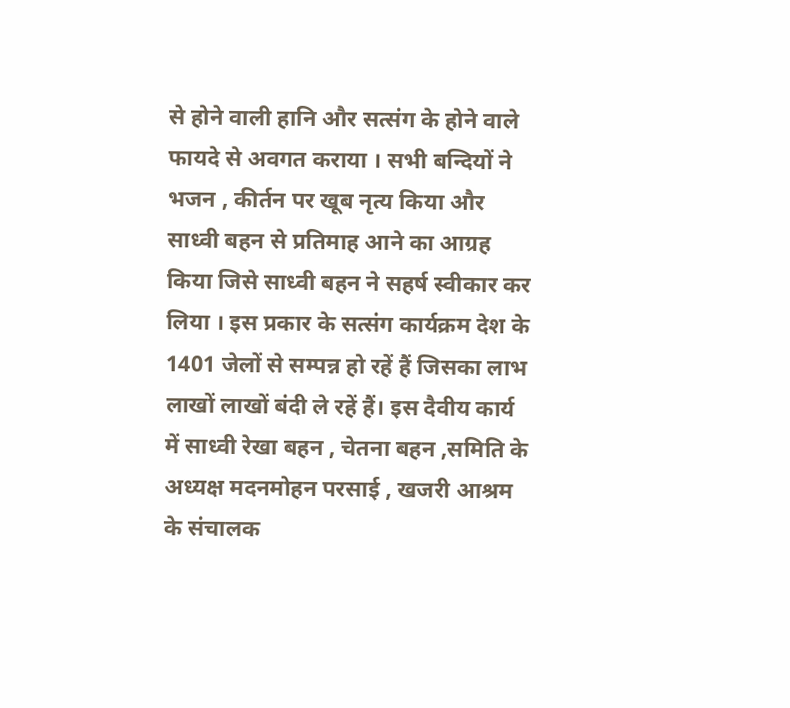से होने वाली हानि और सत्संग के होने वाले फायदे से अवगत कराया । सभी बन्दियों ने भजन , कीर्तन पर खूब नृत्य किया और साध्वी बहन से प्रतिमाह आने का आग्रह किया जिसे साध्वी बहन ने सहर्ष स्वीकार कर लिया । इस प्रकार के सत्संग कार्यक्रम देश के 1401 जेलों से सम्पन्न हो रहें हैं जिसका लाभ लाखों लाखों बंदी ले रहें हैं। इस दैवीय कार्य में साध्वी रेखा बहन , चेतना बहन ,समिति के अध्यक्ष मदनमोहन परसाई , खजरी आश्रम के संचालक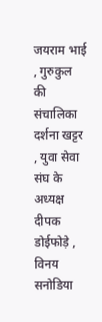जयराम भाई , गुरुकुल की संचालिका दर्शना खट्टर , युवा सेवा संघ के अध्यक्ष दीपक डोईफोड़े , विनय सनोडिया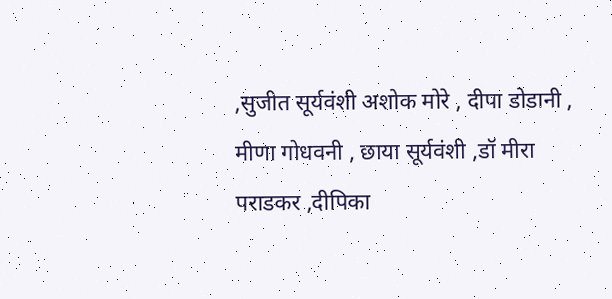,सुजीत सूर्यवंशी अशोक मोरे , दीपा डोडानी , मीणा गोधवनी , छाया सूर्यवंशी ,डॉ मीरा पराडकर ,दीपिका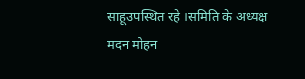साहूउपस्थित रहे ।समिति के अध्यक्ष मदन मोहन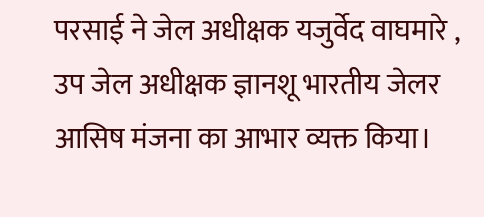परसाई ने जेल अधीक्षक यजुर्वेद वाघमारे , उप जेल अधीक्षक ज्ञानशू भारतीय जेलर आसिष मंजना का आभार व्यक्त किया।